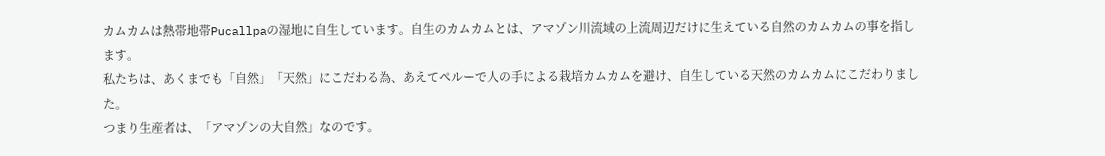カムカムは熱帯地帯Pucallpaの湿地に自生しています。自生のカムカムとは、アマゾン川流域の上流周辺だけに生えている自然のカムカムの事を指します。
私たちは、あくまでも「自然」「天然」にこだわる為、あえてペルーで人の手による栽培カムカムを避け、自生している天然のカムカムにこだわりました。
つまり生産者は、「アマゾンの大自然」なのです。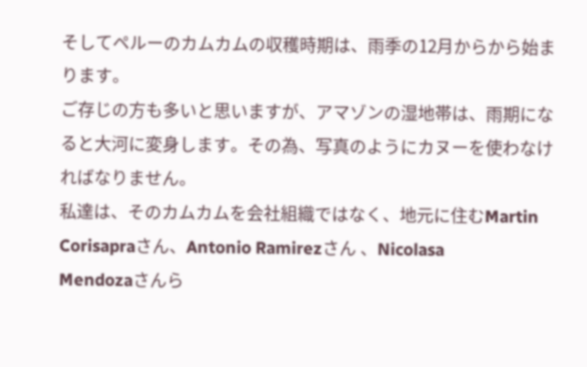そしてペルーのカムカムの収穫時期は、雨季の12月からから始まります。
ご存じの方も多いと思いますが、アマゾンの湿地帯は、雨期になると大河に変身します。その為、写真のようにカヌーを使わなければなりません。
私達は、そのカムカムを会社組織ではなく、地元に住むMartin
Corisapraさん、Antonio Ramirezさん 、Nicolasa
Mendozaさんら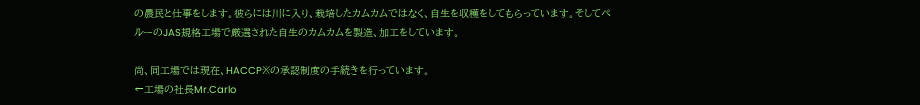の農民と仕事をします。彼らには川に入り、栽培したカムカムではなく、自生を収穫をしてもらっています。そしてペルーのJAS規格工場で厳選された自生のカムカムを製造、加工をしています。

尚、同工場では現在、HACCP※の承認制度の手続きを行っています。
←工場の社長Mr.Carlo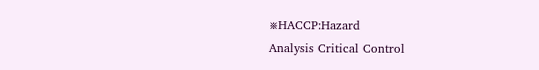※HACCP:Hazard
Analysis Critical Control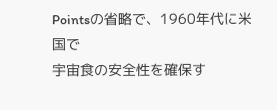Pointsの省略で、1960年代に米国で
宇宙食の安全性を確保す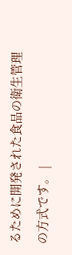るために開発された食品の衛生管理の方式です。 |